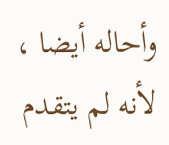وأحاله أيضا ، لأنه لم يتقدم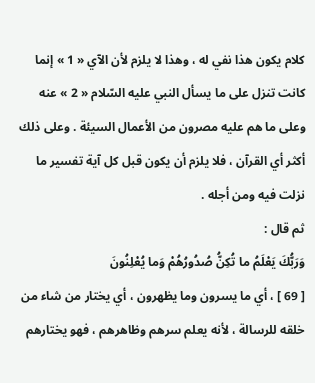كلام يكون هذا نفي له ، وهذا لا يلزم لأن الآي « 1 » إنما كانت تنزل على ما يسأل النبي عليه السّلام « 2 » عنه وعلى ما هم عليه مصرون من الأعمال السيئة . وعلى ذلك أكثر أي القرآن ، فلا يلزم أن يكون قبل كل آية تفسير ما نزلت فيه ومن أجله .
ثم قال :
وَرَبُّكَ يَعْلَمُ ما تُكِنُّ صُدُورُهُمْ وَما يُعْلِنُونَ
[ 69 ] ، أي ما يسرون وما يظهرون ، أي يختار من شاء من خلقه للرسالة ، لأنه يعلم سرهم وظاهرهم ، فهو يختارهم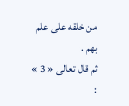من خلقه على علم بهم .
ثم قال تعالى « 3 » :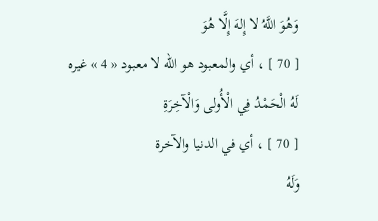وَهُوَ اللَّهُ لا إِلهَ إِلَّا هُوَ
[ 70 ] ، أي والمعبود هو اللّه لا معبود « 4 » غيره
لَهُ الْحَمْدُ فِي الْأُولى وَالْآخِرَةِ
[ 70 ] ، أي في الدنيا والآخرة
وَلَهُ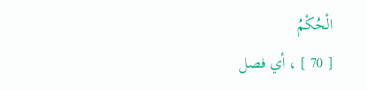الْحُكْمُ
[ 70 ] ، أي فصل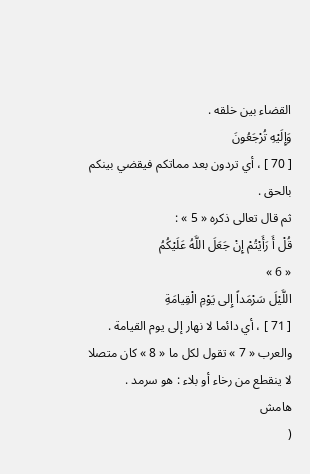القضاء بين خلقه .
وَإِلَيْهِ تُرْجَعُونَ
[ 70 ] ، أي تردون بعد مماتكم فيقضي بينكم بالحق .
ثم قال تعالى ذكره « 5 » :
قُلْ أَ رَأَيْتُمْ إِنْ جَعَلَ اللَّهُ عَلَيْكُمُ
« 6 »
اللَّيْلَ سَرْمَداً إِلى يَوْمِ الْقِيامَةِ
[ 71 ] ، أي دائما لا نهار إلى يوم القيامة .
والعرب « 7 » تقول لكل ما « 8 » كان متصلا لا ينقطع من رخاء أو بلاء : هو سرمد .
هامش
(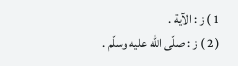1 ) ز : الآية .
( 2 ) ز : صلّى اللّه عليه وسلّم .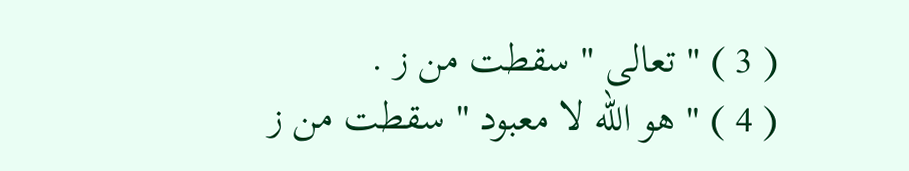( 3 ) " تعالى " سقطت من ز .
( 4 ) " هو اللّه لا معبود " سقطت من ز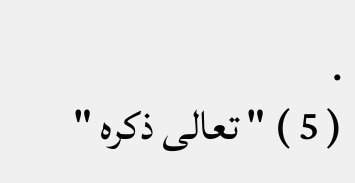.
( 5 ) " تعالى ذكره "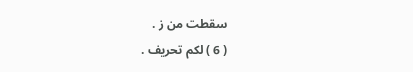سقطت من ز .
( 6 ) لكم تحريف .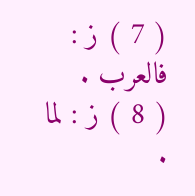( 7 ) ز : فالعرب .
( 8 ) ز : لما .